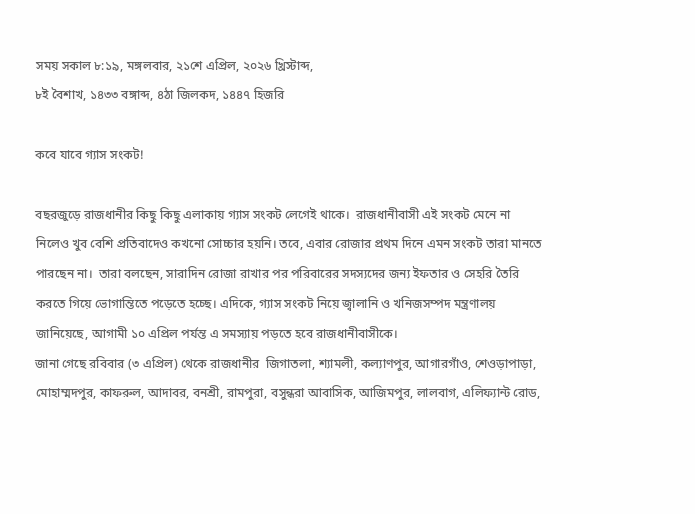সময় সকাল ৮:১৯, মঙ্গলবার, ২১শে এপ্রিল, ২০২৬ খ্রিস্টাব্দ,
৮ই বৈশাখ, ১৪৩৩ বঙ্গাব্দ, ৪ঠা জিলকদ, ১৪৪৭ হিজরি

কবে যাবে গ্যাস সংক‌ট!

বছরজুড়ে রাজধানীর কিছু কিছু এলাকায় গ্যাস সংক‌ট লেগেই থাকে।  রাজধানীবাসী এই সংকট মেনে না নিলেও খুব বেশি প্রতিবাদেও কখনো সোচ্চার হয়নি। তবে, এবার রোজার প্রথম দিনে এমন সংকট তারা মানতে পারছেন না।  তারা বলছেন, সারাদিন রোজা রাখার পর পরিবারের সদস্যদের জন্য ইফতার ও সেহরি তৈরি করতে গিয়ে ভোগান্তিতে পড়েতে হচ্ছে। এদিকে, গ্যাস সংকট নিয়ে জ্বালানি ও খনিজসম্পদ মন্ত্রণালয় জানিয়েছে, আগামী ১০ এপ্রিল পর্যন্ত এ সমস্যায় পড়তে হবে রাজধানীবাসীকে।
জানা গেছে রবিবার (৩ এপ্রিল) থেকে রাজধানীর  জিগাতলা, শ্যামলী, কল্যাণপুর, আগারগাঁও, শেওড়াপাড়া, মোহাম্মদপুর, কাফরুল, আদাবর, বনশ্রী, রামপুরা, বসুন্ধরা আবাসিক, আজিমপুর, লালবাগ, এলিফ্যান্ট রোড,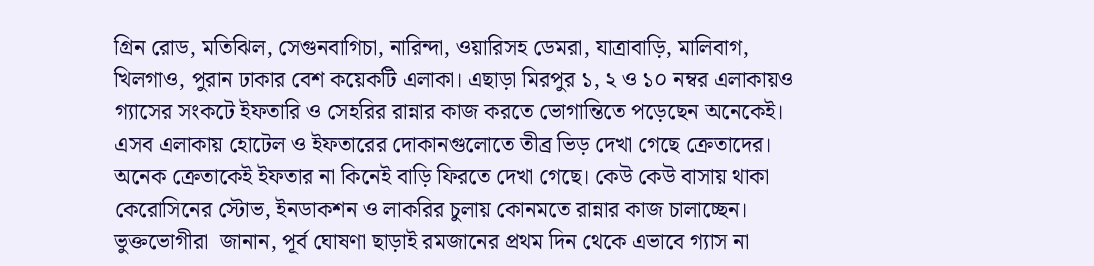গ্রিন রোড, মতিঝিল, সেগুনবাগিচা, নারিন্দা, ওয়ারিসহ ডেমরা, যাত্রাবাড়ি, মালিবাগ, খিলগাও, পুরান ঢাকার বেশ কয়েকটি এলাকা। এছাড়া মিরপুর ১, ২ ও ১০ নম্বর এলাকায়ও গ্যাসের সংকটে ইফতারি ও সেহরির রান্নার কাজ করতে ভোগান্তিতে পড়েছেন অনেকেই।
এসব এলাকায় হোটেল ও ইফতারের দোকানগুলোতে তীব্র ভিড় দেখা গেছে ক্রেতাদের। অনেক ক্রেতাকেই ইফতার না কিনেই বাড়ি ফিরতে দেখা গেছে। কেউ কেউ বাসায় থাকা কেরোসিনের স্টোভ, ইনডাকশন ও লাকরির চুলায় কোনমতে রান্নার কাজ চালাচ্ছেন।
ভুক্তভোগীরা  জানান, পূর্ব ঘোষণা ছাড়াই রমজানের প্রথম দিন থেকে এভাবে গ্যাস না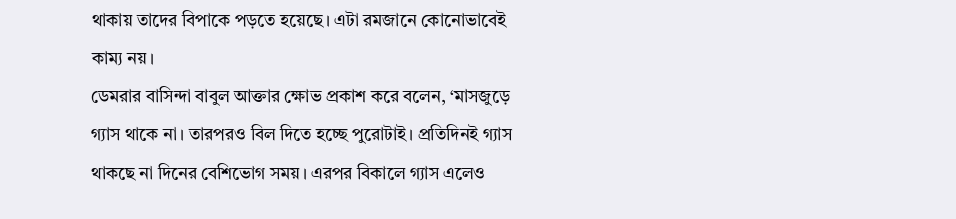থাকায় তাদের বিপাকে পড়তে হয়েছে। এটা রমজানে কোনোভাবেই কাম্য নয়।
ডেমরার বা‌সিন্দা বাবুল আক্তার ক্ষোভ প্রকাশ করে বলেন, ‘মাসজুড়ে গ্যাস থাকে না। তারপরও বিল দিতে হচ্ছে পুরোটাই। প্রতিদিনই গ্যাস থাকছে না ‌দি‌নের বে‌শি‌ভোগ সময়। এরপর বিকা‌লে গ্যাস এলেও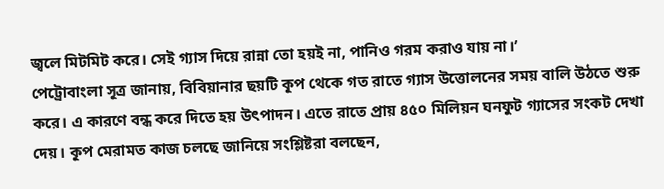জ্বলে মিটমিট করে। সেই গ্যাস দিয়ে রান্না তো হয়ই না, পানিও গরম করাও যায় না।’
পেট্রোবাংলা সূত্র জানায়, বিবিয়ানার ছয়টি কূপ থেকে গত রাতে গ্যাস উত্তোলনের সময় বালি উঠতে শুরু করে। এ কারণে বন্ধ করে দিতে হয় উৎপাদন। এতে রাতে প্রায় ৪৫০ মিলিয়ন ঘনফুট গ্যাসের সংকট দেখা দেয়। কূপ মেরামত কাজ চলছে জানিয়ে সংশ্লিষ্টরা বলছেন,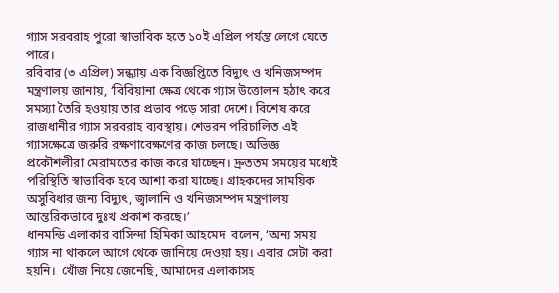গ্যাস সরবরাহ পুরো স্বাভাবিক হতে ১০ই এপ্রিল পর্যন্ত লেগে যেতে পারে।
রবিবার (৩ এপ্রিল) সন্ধ্যায় এক বিজ্ঞপ্তিতে বিদ্যুৎ ও খনিজসম্পদ মন্ত্রণালয় জানায়, ‘বিবিয়ানা ক্ষেত্র থেকে গ্যাস উত্তোলন হঠাৎ করে সমস্যা তৈরি হওয়ায় তার প্রভাব পড়ে সারা দেশে। বিশেষ করে রাজধানীর গ্যাস সরবরাহ ব্যবস্থায়। শেভরন পরিচালিত এই গ্যাসক্ষেত্রে জরুরি রক্ষণাবেক্ষণের কাজ চলছে। অভিজ্ঞ প্রকৌশলীরা মেরামতের কাজ করে যাচ্ছেন। দ্রুততম সময়ের মধ্যেই পরিস্থিতি স্বাভাবিক হবে আশা করা যাচ্ছে। গ্রাহকদের সাময়িক অসুবিধার জন্য বিদ্যুৎ, জ্বালানি ও খনিজসম্পদ মন্ত্রণালয় আন্তরিকভাবে দুঃখ প্রকাশ করছে।’
ধানমন্ডি এলাকার বাসিন্দা হিমিকা আহমেদ  বলেন, ‘অন্য সময় গ্যাস না থাকলে আগে থেকে জানিয়ে দেওয়া হয়। এবার সেটা করা হয়নি।  খোঁজ নিয়ে জেনেছি, আমাদের এলাকাসহ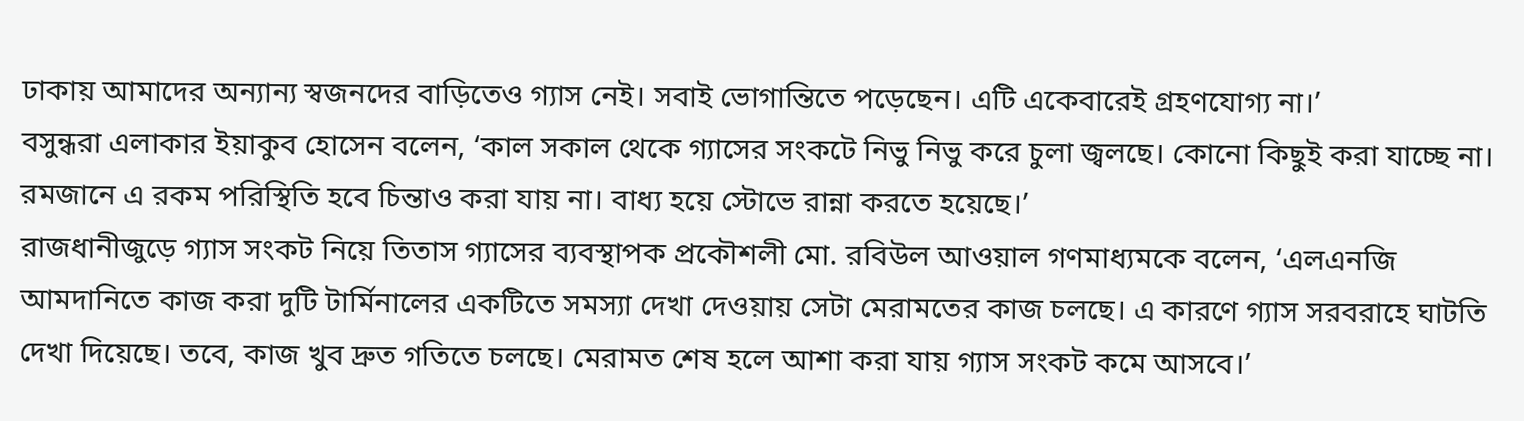ঢাকায় আমাদের অন্যান্য স্বজনদের বাড়িতেও গ্যাস নেই। সবাই ভোগান্তিতে পড়েছেন। এটি একেবারেই গ্রহণযোগ্য না।’
বসুন্ধরা এলাকার ইয়াকুব হোসেন বলেন, ‘কাল সকাল থেকে গ্যাসের সংকটে নিভু নিভু করে চুলা জ্বলছে। কোনো কিছুই করা যাচ্ছে না। রমজানে এ রকম পরিস্থিতি হবে চিন্তাও করা যায় না। বাধ্য হয়ে স্টোভে রান্না করতে হয়েছে।’
রাজধানীজুড়ে গ্যাস সংকট নিয়ে তিতাস গ্যাসের ব্যবস্থাপক প্রকৌশলী মো. রবিউল আওয়াল গণমাধ্যমকে বলেন, ‘এলএনজি আমদা‌নি‌তে কাজ করা দুটি টার্মিনালের একটিতে সমস্যা দেখা দেওয়ায় সেটা মেরামতের কাজ চলছে। এ কারণে গ্যাস সরবরাহে ঘাটতি দেখা দিয়েছে। ত‌বে, কাজ খুব দ্রুত গ‌তি‌তে চলছে। মেরামত শেষ হলে আশা করা যায় গ্যাস সংকট কমে আসবে।’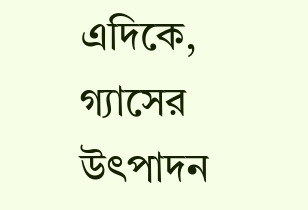এদিকে, গ্যাসের উৎপাদন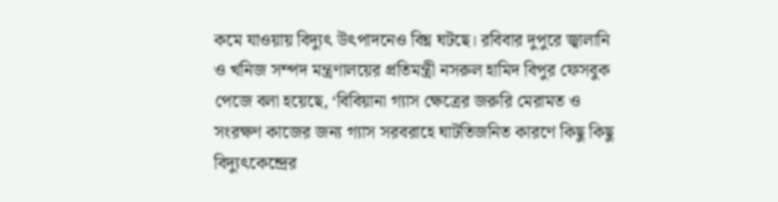কমে যাওয়ায় বিদ্যুৎ উৎপাদনেও বিঘ্ন ঘটছে। রবিবার দুপুরে জ্বালানি ও খনিজ সম্পদ মন্ত্রণালয়ের প্রতিমন্ত্রী নসরুল হামিদ বিপুর ফেসবুক পেজে বলা হয়েছে, ‘বিবিয়ানা গ্যাস ক্ষেত্রের জরুরি মেরামত ও সংরক্ষণ কাজের জন্য গ্যাস সরবরাহে ঘাটতিজনিত কারণে কিছু কিছু বিদ্যুৎকেন্দ্রের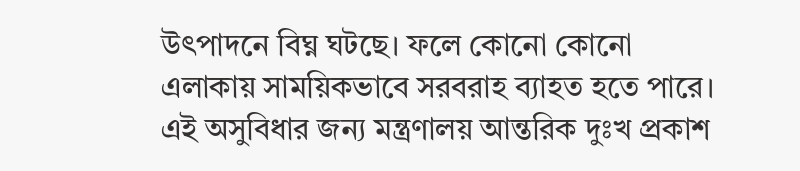উৎপাদনে বিঘ্ন ঘটছে। ফলে কোনো কোনো এলাকায় সাময়িকভাবে সরবরাহ ব্যাহত হতে পারে। এই অসুবিধার জন্য মন্ত্রণালয় আন্তরিক দুঃখ প্রকাশ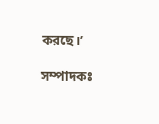করছে।’

সম্পাদকঃ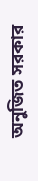অনুজিত সরকার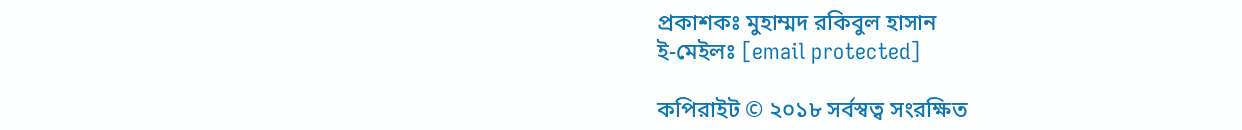প্রকাশকঃ মুহাম্মদ রকিবুল হাসান
ই-মেইলঃ [email protected]

কপিরাইট © ২০১৮ সর্বস্বত্ব সংরক্ষিত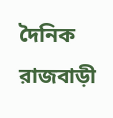দৈনিক রাজবাড়ী